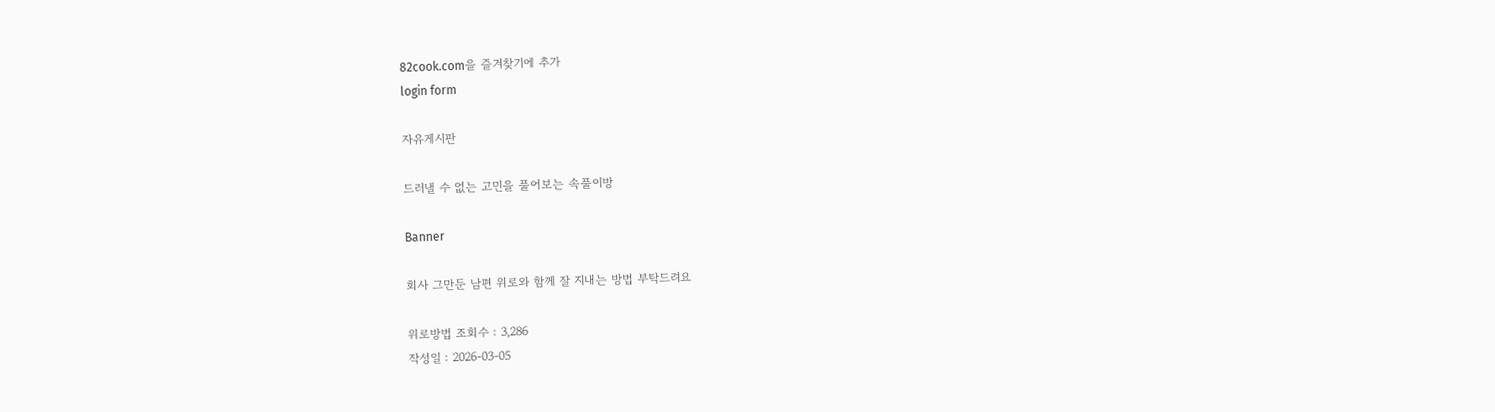82cook.com을 즐겨찾기에 추가
login form

자유게시판

드러낼 수 없는 고민을 풀어보는 속풀이방

Banner

회사 그만둔 남편 위로와 함께 잘 지내는 방법 부탁드려요

위로방법 조회수 : 3,286
작성일 : 2026-03-05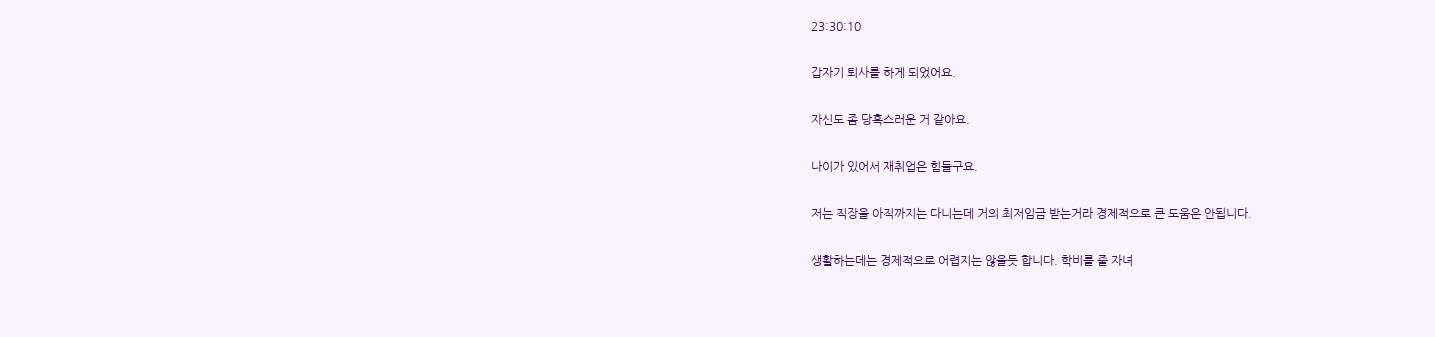23:30:10

갑자기 퇴사를 하게 되었어요.

자신도 좀 당혹스러운 거 같아요.

나이가 있어서 재취업은 힘들구요.

저는 직장을 아직까지는 다니는데 거의 최저임금 받는거라 경제적으로 큰 도움은 안됩니다.

생활하는데는 경제적으로 어렵지는 않을듯 합니다. 학비를 줄 자녀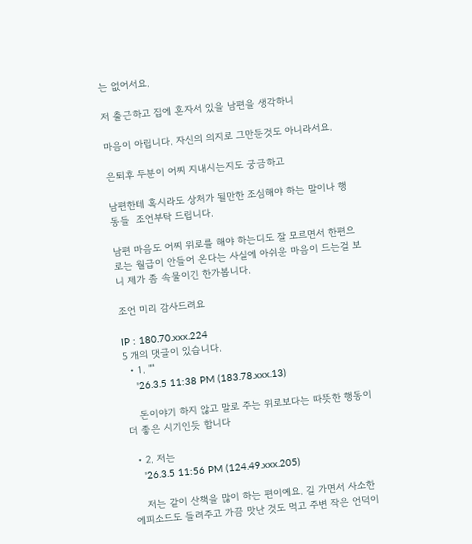는 없어서요.

저 출근하고 집에 혼자서 있을 남편을 생각하니

마음이 아립니다. 자신의 의지로 그만둔것도 아니라서요.

은퇴후 두분이 어찌 지내시는지도 궁금하고

남편한테 혹시라도 상처가 될만한 조심해야 하는 말이나 행동들  조언부탁 드립니다.

남편 마음도 어찌 위로를 해야 하는디도 잘 모르면서 한편으로는 월급이 안들어 온다는 사실에 아쉬운 마음이 드는걸 보니 제가 좀 속물이긴 한가봅니다.

조언 미리 감사드려요

IP : 180.70.xxx.224
5 개의 댓글이 있습니다.
  • 1. ""
    '26.3.5 11:38 PM (183.78.xxx.13)

    돈이야기 하지 않고 말로 주는 위로보다는 따뜻한 행동이 더 좋은 시기인듯 합니다

  • 2. 저는
    '26.3.5 11:56 PM (124.49.xxx.205)

    저는 같이 산책을 많이 하는 편이예요. 길 가면서 사소한 에피소드도 들려주고 가끔 맛난 것도 먹고 주변 작은 언덕이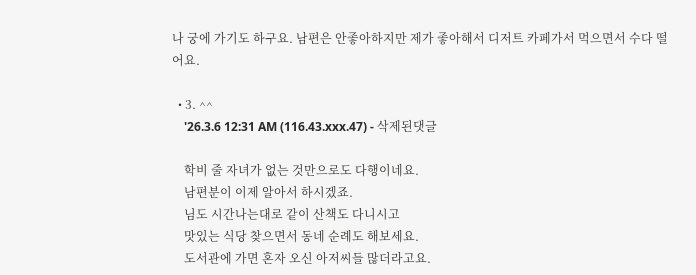나 궁에 가기도 하구요. 남편은 안좋아하지만 제가 좋아해서 디저트 카페가서 먹으면서 수다 떨어요.

  • 3. ^^
    '26.3.6 12:31 AM (116.43.xxx.47) - 삭제된댓글

    학비 줄 자녀가 없는 것만으로도 다행이네요.
    남편분이 이제 알아서 하시겠죠.
    님도 시간나는대로 같이 산책도 다니시고
    맛있는 식당 찾으면서 동네 순례도 해보세요.
    도서관에 가면 혼자 오신 아저씨들 많더라고요.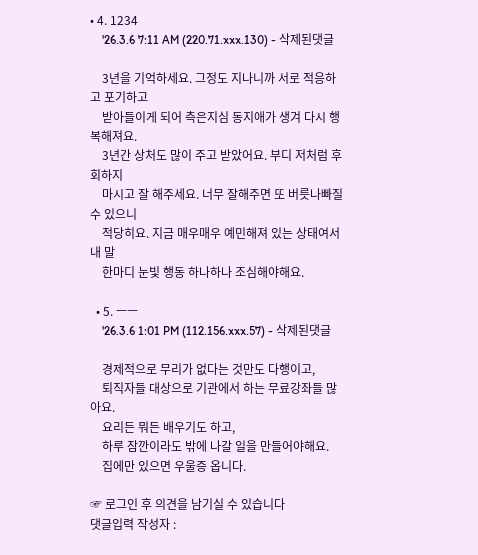• 4. 1234
    '26.3.6 7:11 AM (220.71.xxx.130) - 삭제된댓글

    3년을 기억하세요. 그정도 지나니까 서로 적응하고 포기하고
    받아들이게 되어 측은지심 동지애가 생겨 다시 행복해져요.
    3년간 상처도 많이 주고 받았어요. 부디 저처럼 후회하지
    마시고 잘 해주세요. 너무 잘해주면 또 버릇나빠질 수 있으니
    적당히요. 지금 매우매우 예민해져 있는 상태여서 내 말
    한마디 눈빛 행동 하나하나 조심해야해요.

  • 5. ㅡㅡ
    '26.3.6 1:01 PM (112.156.xxx.57) - 삭제된댓글

    경제적으로 무리가 없다는 것만도 다행이고,
    퇴직자들 대상으로 기관에서 하는 무료강좌들 많아요.
    요리든 뭐든 배우기도 하고,
    하루 잠깐이라도 밖에 나갈 일을 만들어야해요.
    집에만 있으면 우울증 옵니다.

☞ 로그인 후 의견을 남기실 수 있습니다
댓글입력 작성자 :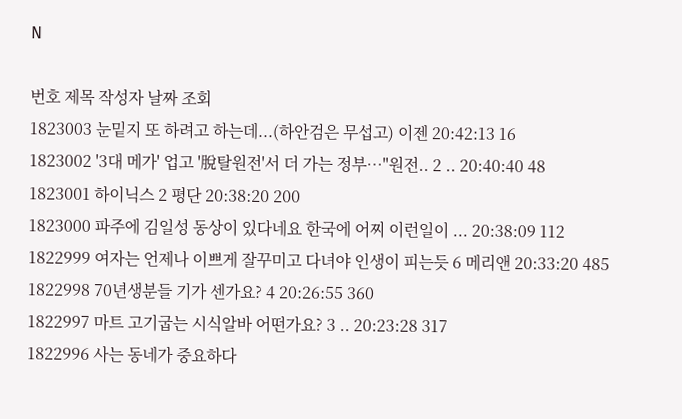N

번호 제목 작성자 날짜 조회
1823003 눈밑지 또 하려고 하는데...(하안검은 무섭고) 이젠 20:42:13 16
1823002 '3대 메가' 업고 '脫탈원전'서 더 가는 정부…"원전.. 2 .. 20:40:40 48
1823001 하이닉스 2 평단 20:38:20 200
1823000 파주에 김일성 동상이 있다네요 한국에 어찌 이런일이 ... 20:38:09 112
1822999 여자는 언제나 이쁘게 잘꾸미고 다녀야 인생이 피는듯 6 메리앤 20:33:20 485
1822998 70년생분들 기가 센가요? 4 20:26:55 360
1822997 마트 고기굽는 시식알바 어떤가요? 3 .. 20:23:28 317
1822996 사는 동네가 중요하다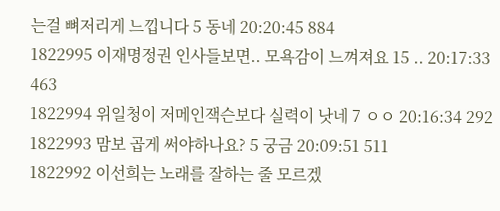는걸 뼈저리게 느낍니다 5 동네 20:20:45 884
1822995 이재명정권 인사들보면.. 모욕감이 느껴져요 15 .. 20:17:33 463
1822994 위일청이 저메인잭슨보다 실력이 낫네 7 ㅇㅇ 20:16:34 292
1822993 맘보 곱게 써야하나요? 5 궁금 20:09:51 511
1822992 이선희는 노래를 잘하는 줄 모르겠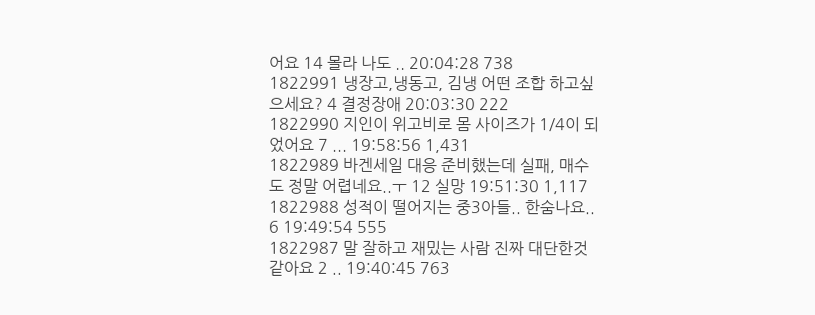어요 14 몰라 나도 .. 20:04:28 738
1822991 냉장고,냉동고, 김냉 어떤 조합 하고싶으세요? 4 결정장애 20:03:30 222
1822990 지인이 위고비로 몸 사이즈가 1/4이 되었어요 7 ... 19:58:56 1,431
1822989 바겐세일 대응 준비했는데 실패, 매수도 정말 어렵네요..ㅜ 12 실망 19:51:30 1,117
1822988 성적이 떨어지는 중3아들.. 한숨나요.. 6 19:49:54 555
1822987 말 잘하고 재밌는 사람 진짜 대단한것 같아요 2 .. 19:40:45 763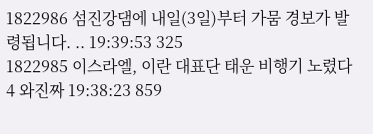1822986 섬진강댐에 내일(3일)부터 가뭄 경보가 발령됩니다. .. 19:39:53 325
1822985 이스라엘, 이란 대표단 태운 비행기 노렸다 4 와진짜 19:38:23 859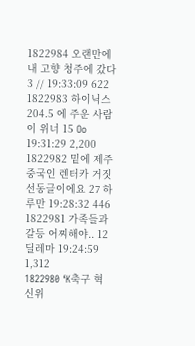1822984 오랜만에 내 고향 청주에 갔다 3 // 19:33:09 622
1822983 하이닉스 204.5 에 주운 사람이 위너 15 Oo 19:31:29 2,200
1822982 밑에 제주 중국인 렌터카 거짓 선동글이에요 27 하루만 19:28:32 446
1822981 가족들과 갈등 어찌해야.. 12 딜레마 19:24:59 1,312
1822980 ‘K축구 혁신위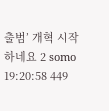출범’ 개혁 시작하네요 2 somo 19:20:58 449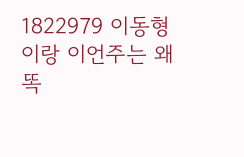1822979 이동형이랑 이언주는 왜 똑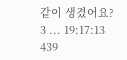같이 생겼어요? 3 ... 19:17:13 439